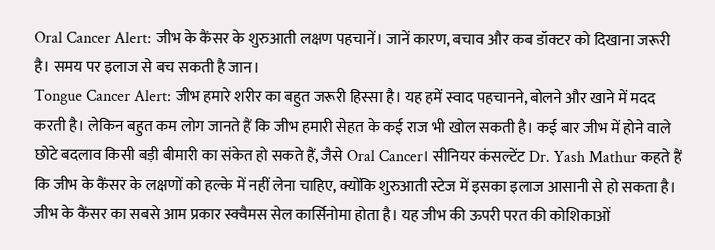Oral Cancer Alert: जीभ के कैंसर के शुरुआती लक्षण पहचानें। जानें कारण, बचाव और कब डॉक्टर को दिखाना जरूरी है। समय पर इलाज से बच सकती है जान।
Tongue Cancer Alert: जीभ हमारे शरीर का बहुत जरूरी हिस्सा है। यह हमें स्वाद पहचानने, बोलने और खाने में मदद करती है। लेकिन बहुत कम लोग जानते हैं कि जीभ हमारी सेहत के कई राज भी खोल सकती है। कई बार जीभ में होने वाले छोटे बदलाव किसी बड़ी बीमारी का संकेत हो सकते हैं, जैसे Oral Cancer। सीनियर कंसल्टेंट Dr. Yash Mathur कहते हैं कि जीभ के कैंसर के लक्षणों को हल्के में नहीं लेना चाहिए, क्योंकि शुरुआती स्टेज में इसका इलाज आसानी से हो सकता है।
जीभ के कैंसर का सबसे आम प्रकार स्क्वैमस सेल कार्सिनोमा होता है। यह जीभ की ऊपरी परत की कोशिकाओं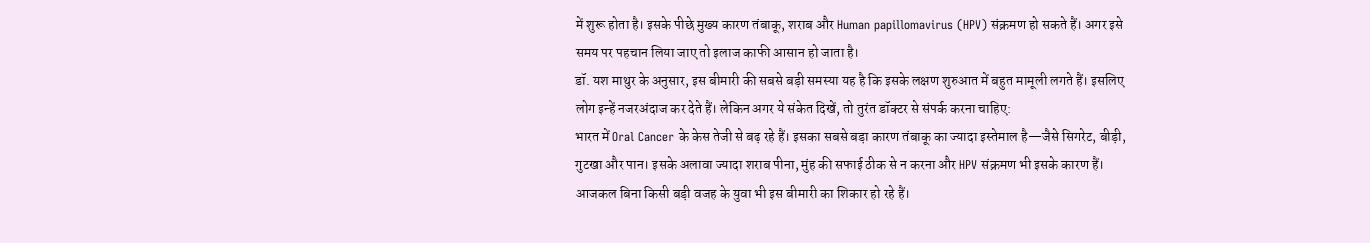में शुरू होता है। इसके पीछे मुख्य कारण तंबाकू, शराब और Human papillomavirus (HPV) संक्रमण हो सकते हैं। अगर इसे समय पर पहचान लिया जाए तो इलाज काफी आसान हो जाता है।
डॉ. यश माथुर के अनुसार, इस बीमारी की सबसे बड़ी समस्या यह है कि इसके लक्षण शुरुआत में बहुत मामूली लगते हैं। इसलिए लोग इन्हें नजरअंदाज कर देते हैं। लेकिन अगर ये संकेत दिखें, तो तुरंत डॉक्टर से संपर्क करना चाहिए:
भारत में Oral Cancer के केस तेजी से बढ़ रहे हैं। इसका सबसे बड़ा कारण तंबाकू का ज्यादा इस्तेमाल है—जैसे सिगरेट, बीड़ी, गुटखा और पान। इसके अलावा ज्यादा शराब पीना, मुंह की सफाई ठीक से न करना और HPV संक्रमण भी इसके कारण हैं। आजकल बिना किसी बड़ी वजह के युवा भी इस बीमारी का शिकार हो रहे हैं।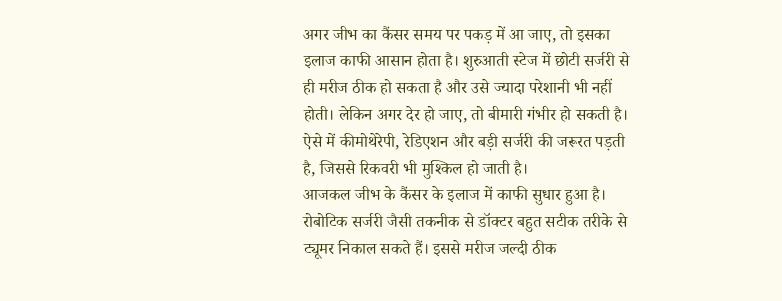अगर जीभ का कैंसर समय पर पकड़ में आ जाए, तो इसका इलाज काफी आसान होता है। शुरुआती स्टेज में छोटी सर्जरी से ही मरीज ठीक हो सकता है और उसे ज्यादा परेशानी भी नहीं होती। लेकिन अगर देर हो जाए, तो बीमारी गंभीर हो सकती है। ऐसे में कीमोथेरेपी, रेडिएशन और बड़ी सर्जरी की जरूरत पड़ती है, जिससे रिकवरी भी मुश्किल हो जाती है।
आजकल जीभ के कैंसर के इलाज में काफी सुधार हुआ है। रोबोटिक सर्जरी जैसी तकनीक से डॉक्टर बहुत सटीक तरीके से ट्यूमर निकाल सकते हैं। इससे मरीज जल्दी ठीक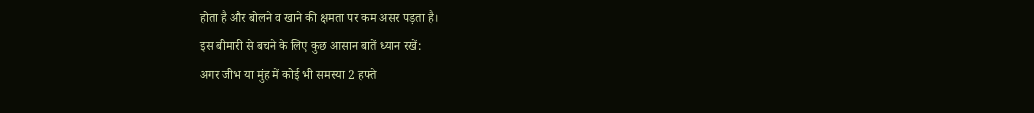होता है और बोलने व खाने की क्षमता पर कम असर पड़ता है।
इस बीमारी से बचने के लिए कुछ आसान बातें ध्यान रखें:
अगर जीभ या मुंह में कोई भी समस्या 2 हफ्ते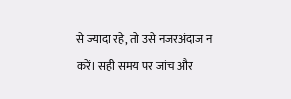से ज्यादा रहे, तो उसे नजरअंदाज न करें। सही समय पर जांच और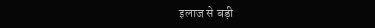इलाज से बड़ी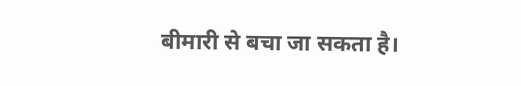बीमारी से बचा जा सकता है।